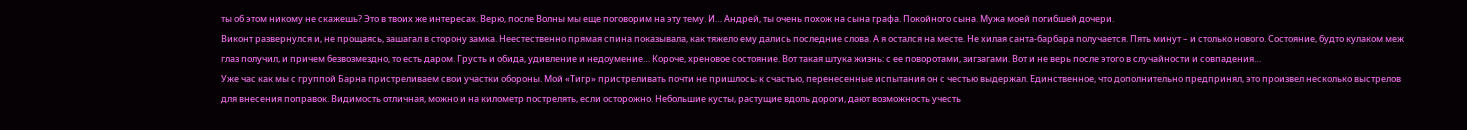ты об этом никому не скажешь? Это в твоих же интересах. Верю, после Волны мы еще поговорим на эту тему. И… Андрей, ты очень похож на сына графа. Покойного сына. Мужа моей погибшей дочери.
Виконт развернулся и, не прощаясь, зашагал в сторону замка. Неестественно прямая спина показывала, как тяжело ему дались последние слова. А я остался на месте. Не хилая санта-барбара получается. Пять минут – и столько нового. Состояние, будто кулаком меж глаз получил, и причем безвозмездно, то есть даром. Грусть и обида, удивление и недоумение… Короче, хреновое состояние. Вот такая штука жизнь: с ее поворотами, зигзагами. Вот и не верь после этого в случайности и совпадения…
Уже час как мы с группой Барна пристреливаем свои участки обороны. Мой «Тигр» пристреливать почти не пришлось; к счастью, перенесенные испытания он с честью выдержал. Единственное, что дополнительно предпринял, это произвел несколько выстрелов для внесения поправок. Видимость отличная, можно и на километр пострелять, если осторожно. Небольшие кусты, растущие вдоль дороги, дают возможность учесть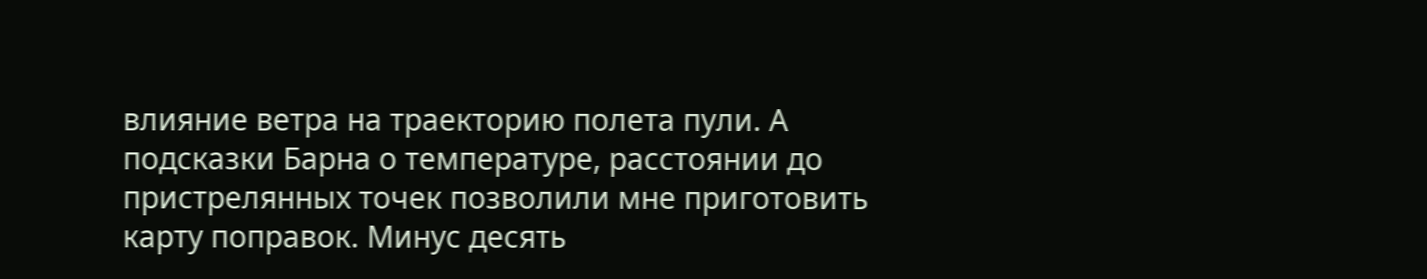влияние ветра на траекторию полета пули. А подсказки Барна о температуре, расстоянии до пристрелянных точек позволили мне приготовить карту поправок. Минус десять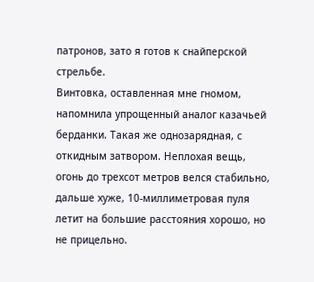патронов, зато я готов к снайперской стрельбе.
Винтовка, оставленная мне гномом, напомнила упрощенный аналог казачьей берданки. Такая же однозарядная, с откидным затвором. Неплохая вещь, огонь до трехсот метров велся стабильно, дальше хуже, 10-миллиметровая пуля летит на большие расстояния хорошо, но не прицельно.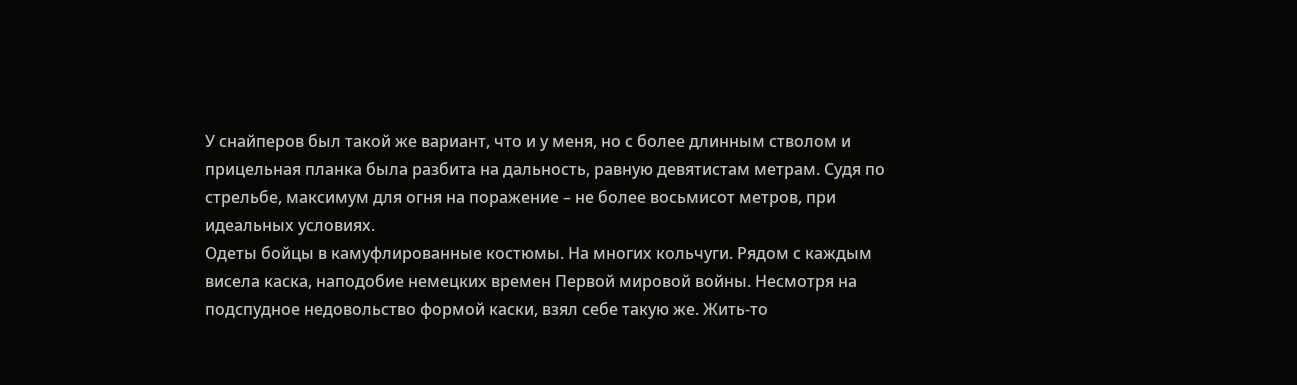У снайперов был такой же вариант, что и у меня, но с более длинным стволом и прицельная планка была разбита на дальность, равную девятистам метрам. Судя по стрельбе, максимум для огня на поражение – не более восьмисот метров, при идеальных условиях.
Одеты бойцы в камуфлированные костюмы. На многих кольчуги. Рядом с каждым висела каска, наподобие немецких времен Первой мировой войны. Несмотря на подспудное недовольство формой каски, взял себе такую же. Жить-то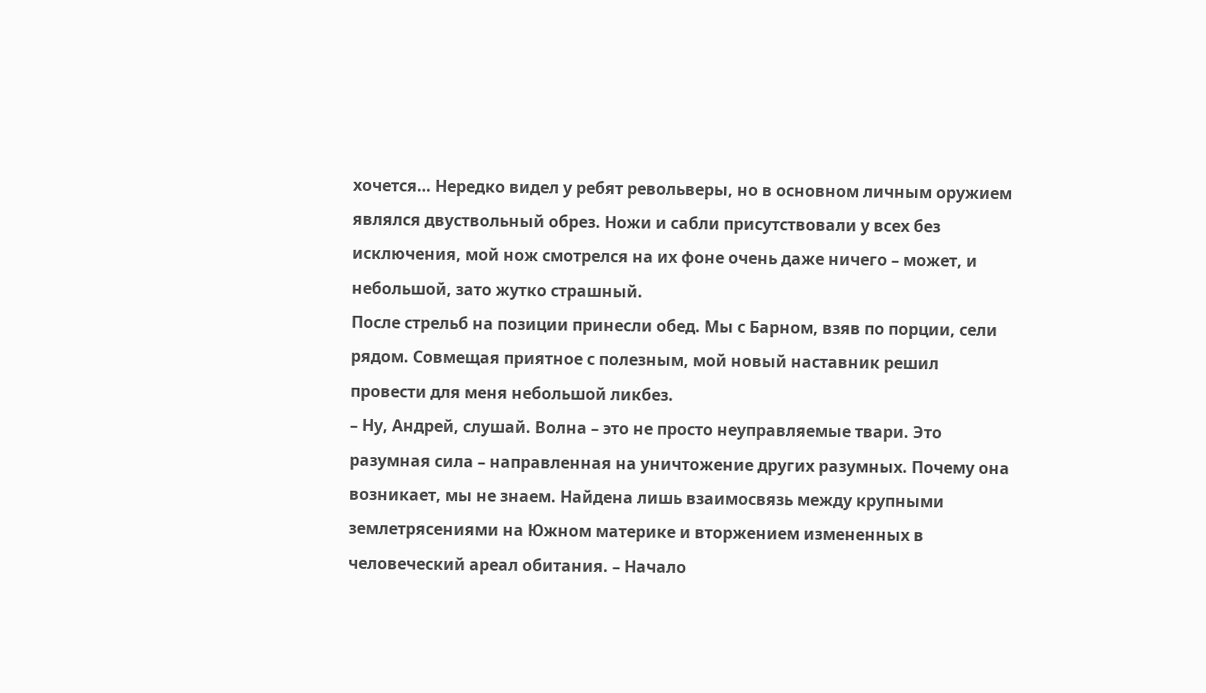хочется… Нередко видел у ребят револьверы, но в основном личным оружием являлся двуствольный обрез. Ножи и сабли присутствовали у всех без исключения, мой нож смотрелся на их фоне очень даже ничего – может, и небольшой, зато жутко страшный.
После стрельб на позиции принесли обед. Мы с Барном, взяв по порции, сели рядом. Совмещая приятное с полезным, мой новый наставник решил провести для меня небольшой ликбез.
– Ну, Андрей, слушай. Волна – это не просто неуправляемые твари. Это разумная сила – направленная на уничтожение других разумных. Почему она возникает, мы не знаем. Найдена лишь взаимосвязь между крупными землетрясениями на Южном материке и вторжением измененных в человеческий ареал обитания. – Начало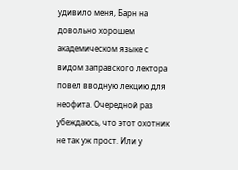удивило меня, Барн на довольно хорошем академическом языке с видом заправского лектора повел вводную лекцию для неофита. Очередной раз убеждаюсь, что этот охотник не так уж прост. Или у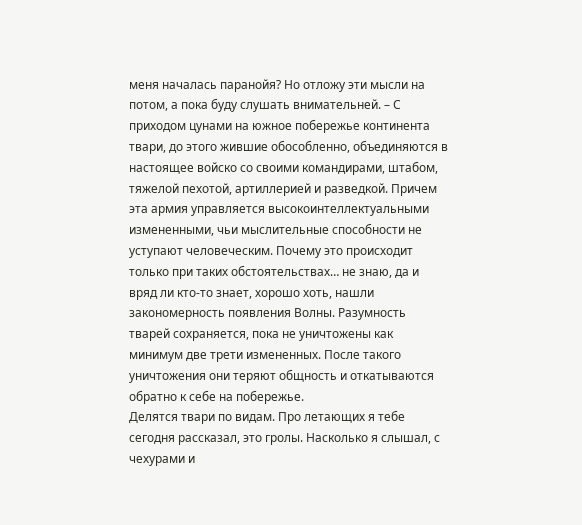меня началась паранойя? Но отложу эти мысли на потом, а пока буду слушать внимательней. – С приходом цунами на южное побережье континента твари, до этого жившие обособленно, объединяются в настоящее войско со своими командирами, штабом, тяжелой пехотой, артиллерией и разведкой. Причем эта армия управляется высокоинтеллектуальными измененными, чьи мыслительные способности не уступают человеческим. Почему это происходит только при таких обстоятельствах… не знаю, да и вряд ли кто-то знает, хорошо хоть, нашли закономерность появления Волны. Разумность тварей сохраняется, пока не уничтожены как минимум две трети измененных. После такого уничтожения они теряют общность и откатываются обратно к себе на побережье.
Делятся твари по видам. Про летающих я тебе сегодня рассказал, это гролы. Насколько я слышал, с чехурами и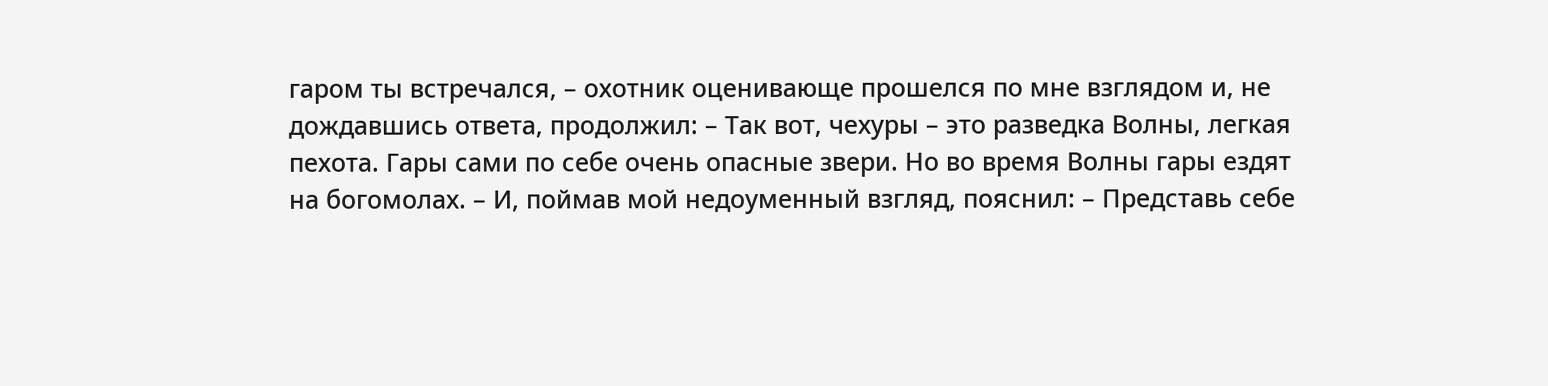гаром ты встречался, – охотник оценивающе прошелся по мне взглядом и, не дождавшись ответа, продолжил: – Так вот, чехуры – это разведка Волны, легкая пехота. Гары сами по себе очень опасные звери. Но во время Волны гары ездят на богомолах. – И, поймав мой недоуменный взгляд, пояснил: – Представь себе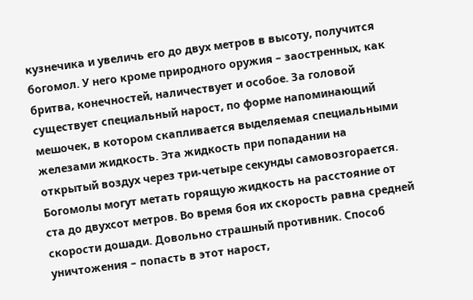кузнечика и увеличь его до двух метров в высоту, получится богомол. У него кроме природного оружия – заостренных, как бритва, конечностей, наличествует и особое. За головой существует специальный нарост, по форме напоминающий мешочек, в котором скапливается выделяемая специальными железами жидкость. Эта жидкость при попадании на открытый воздух через три-четыре секунды самовозгорается. Богомолы могут метать горящую жидкость на расстояние от ста до двухсот метров. Во время боя их скорость равна средней скорости дошади. Довольно страшный противник. Способ уничтожения – попасть в этот нарост,